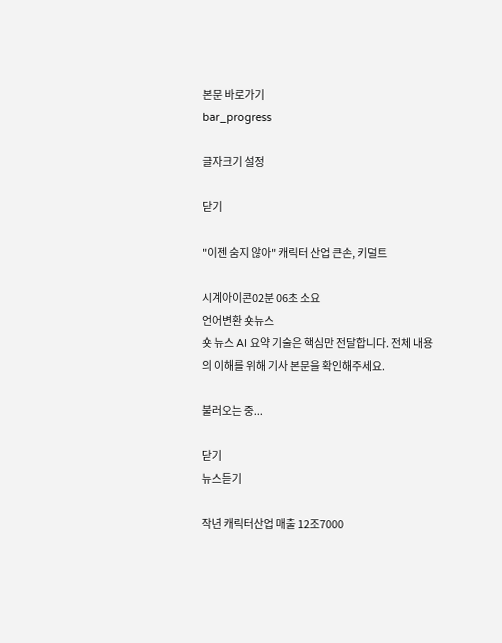본문 바로가기
bar_progress

글자크기 설정

닫기

"이젠 숨지 않아" 캐릭터 산업 큰손, 키덜트

시계아이콘02분 06초 소요
언어변환 숏뉴스
숏 뉴스 AI 요약 기술은 핵심만 전달합니다. 전체 내용의 이해를 위해 기사 본문을 확인해주세요.

불러오는 중...

닫기
뉴스듣기

작년 캐릭터산업 매출 12조7000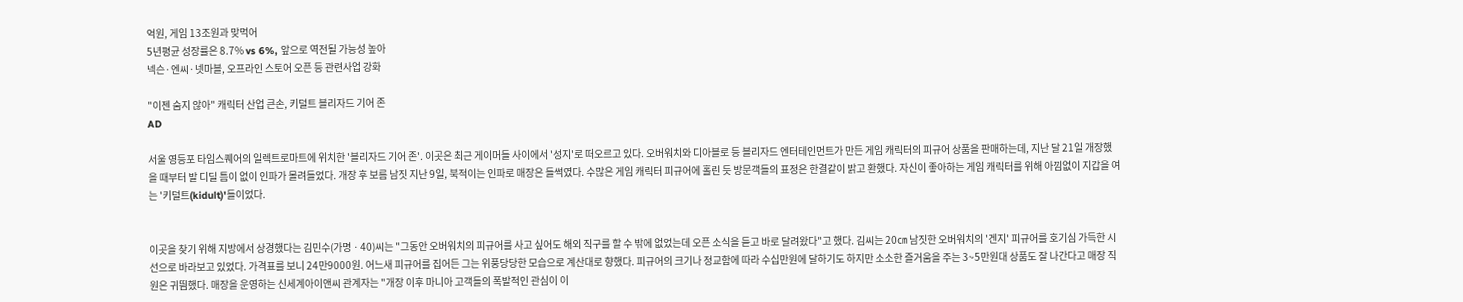억원, 게임 13조원과 맞먹어
5년평균 성장률은 8.7% vs 6%, 앞으로 역전될 가능성 높아
넥슨·엔씨·넷마블, 오프라인 스토어 오픈 등 관련사업 강화

"이젠 숨지 않아" 캐릭터 산업 큰손, 키덜트 블리자드 기어 존
AD

서울 영등포 타임스퀘어의 일렉트로마트에 위치한 '블리자드 기어 존'. 이곳은 최근 게이머들 사이에서 '성지'로 떠오르고 있다. 오버워치와 디아블로 등 블리자드 엔터테인먼트가 만든 게임 캐릭터의 피규어 상품을 판매하는데, 지난 달 21일 개장했을 때부터 발 디딜 틈이 없이 인파가 몰려들었다. 개장 후 보름 남짓 지난 9일, 북적이는 인파로 매장은 들썩였다. 수많은 게임 캐릭터 피규어에 홀린 듯 방문객들의 표정은 한결같이 밝고 환했다. 자신이 좋아하는 게임 캐릭터를 위해 아낌없이 지갑을 여는 '키덜트(kidult)'들이었다.


이곳을 찾기 위해 지방에서 상경했다는 김민수(가명ㆍ40)씨는 "그동안 오버워치의 피규어를 사고 싶어도 해외 직구를 할 수 밖에 없었는데 오픈 소식을 듣고 바로 달려왔다"고 했다. 김씨는 20㎝ 남짓한 오버워치의 '겐지' 피규어를 호기심 가득한 시선으로 바라보고 있었다. 가격표를 보니 24만9000원. 어느새 피규어를 집어든 그는 위풍당당한 모습으로 계산대로 향했다. 피규어의 크기나 정교함에 따라 수십만원에 달하기도 하지만 소소한 즐거움을 주는 3~5만원대 상품도 잘 나간다고 매장 직원은 귀띔했다. 매장을 운영하는 신세계아이앤씨 관계자는 "개장 이후 마니아 고객들의 폭발적인 관심이 이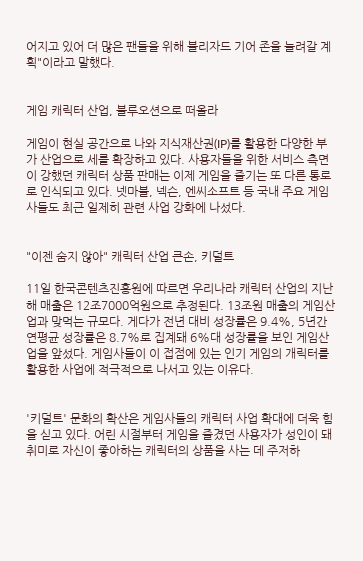어지고 있어 더 많은 팬들을 위해 블리자드 기어 존을 늘려갈 계획"이라고 말했다.


게임 캐릭터 산업, 블루오션으로 떠올라

게임이 현실 공간으로 나와 지식재산권(IP)를 활용한 다양한 부가 산업으로 세를 확장하고 있다. 사용자들을 위한 서비스 측면이 강했던 캐릭터 상품 판매는 이제 게임을 즐기는 또 다른 통로로 인식되고 있다. 넷마블, 넥슨, 엔씨소프트 등 국내 주요 게임사들도 최근 일제히 관련 사업 강화에 나섰다.


"이젠 숨지 않아" 캐릭터 산업 큰손, 키덜트

11일 한국콘텐츠진흥원에 따르면 우리나라 캐릭터 산업의 지난해 매출은 12조7000억원으로 추정된다. 13조원 매출의 게임산업과 맞먹는 규모다. 게다가 전년 대비 성장률은 9.4%, 5년간 연평균 성장률은 8.7%로 집계돼 6%대 성장률을 보인 게임산업을 앞섰다. 게임사들이 이 접점에 있는 인기 게임의 개릭터를 활용한 사업에 적극적으로 나서고 있는 이유다.


'키덜트' 문화의 확산은 게임사들의 캐릭터 사업 확대에 더욱 힘을 싣고 있다. 어린 시절부터 게임을 즐겼던 사용자가 성인이 돼 취미로 자신이 좋아하는 캐릭터의 상품을 사는 데 주저하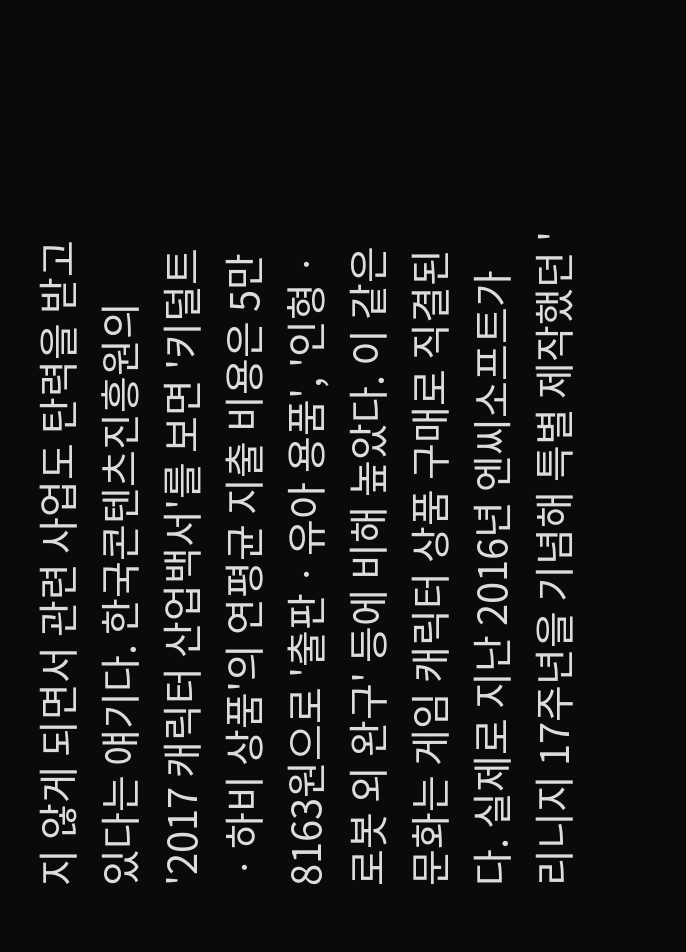지 않게 되면서 관련 사업도 탄력을 받고 있다는 얘기다. 한국콘텐츠진흥원의 '2017 캐릭터 산업백서'를 보면 '키덜트ㆍ하비 상품'의 연평균 지출 비용은 5만8163원으로 '출판ㆍ유아 용품', '인형ㆍ로봇 외 완구' 등에 비해 높았다. 이 같은 문화는 게임 캐릭터 상품 구매로 직결된다. 실제로 지난 2016년 엔씨소프트가 리니지 17주년을 기념해 특별 제작했던 '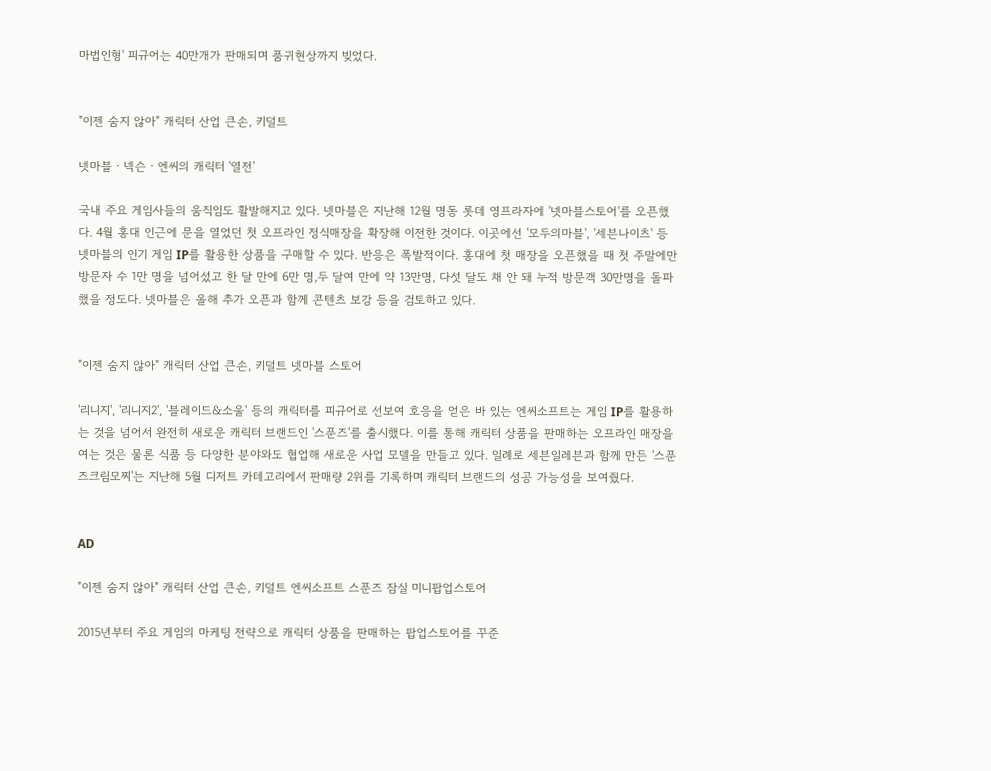마법인형' 피규어는 40만개가 판매되며 품귀현상까지 빚었다.


"이젠 숨지 않아" 캐릭터 산업 큰손, 키덜트

넷마블ㆍ넥슨ㆍ엔씨의 캐릭터 '열전'

국내 주요 게임사들의 움직임도 활발해지고 있다. 넷마블은 지난해 12월 명동 롯데 영프라자에 '넷마블스토어'를 오픈했다. 4월 홍대 인근에 문을 열었던 첫 오프라인 정식매장을 확장해 이전한 것이다. 이곳에선 '모두의마블', '세븐나이츠' 등 넷마블의 인기 게임 IP를 활용한 상품을 구매할 수 있다. 반응은 폭발적이다. 홍대에 첫 매장을 오픈했을 때 첫 주말에만 방문자 수 1만 명을 넘어섰고 한 달 만에 6만 명,두 달여 만에 약 13만명, 다섯 달도 채 안 돼 누적 방문객 30만명을 돌파했을 정도다. 넷마블은 올해 추가 오픈과 함께 콘텐츠 보강 등을 검토하고 있다.


"이젠 숨지 않아" 캐릭터 산업 큰손, 키덜트 넷마블 스토어

'리니지', '리니지2', '블레이드&소울' 등의 캐릭터를 피규어로 선보여 호응을 얻은 바 있는 엔씨소프트는 게임 IP를 활용하는 것을 넘어서 완전히 새로운 캐릭터 브랜드인 '스푼즈'를 출시했다. 이를 통해 캐릭터 상품을 판매하는 오프라인 매장을 여는 것은 물론 식품 등 다양한 분야와도 협업해 새로운 사업 모델을 만들고 있다. 일례로 세븐일레븐과 함께 만든 '스푼즈크림모찌'는 지난해 5월 디저트 카테고리에서 판매량 2위를 기록하며 캐릭터 브랜드의 성공 가능성을 보여줬다.


AD

"이젠 숨지 않아" 캐릭터 산업 큰손, 키덜트 엔씨소프트 스푼즈 잠실 미니팝업스토어

2015년부터 주요 게임의 마케팅 전략으로 캐릭터 상품을 판매하는 팝업스토어를 꾸준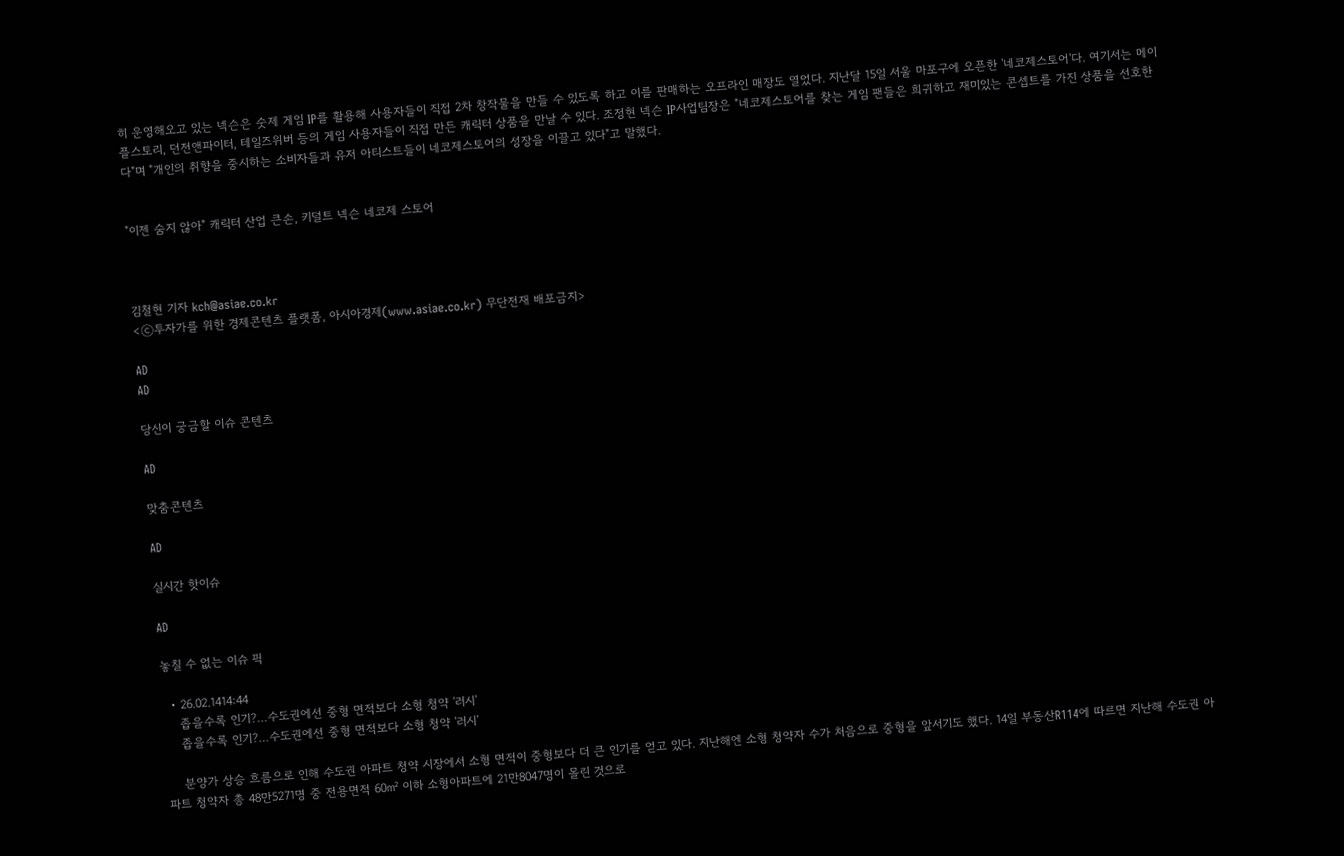히 운영해오고 있는 넥슨은 숫제 게임 IP를 활용해 사용자들이 직접 2차 창작물을 만들 수 있도록 하고 이를 판매하는 오프라인 매장도 열었다. 지난달 15일 서울 마포구에 오픈한 '네코제스토어'다. 여기서는 메이플스토리, 던전앤파이터, 테일즈위버 등의 게임 사용자들이 직접 만든 캐릭터 상품을 만날 수 있다. 조정현 넥슨 IP사업팀장은 "네코제스토어를 찾는 게임 팬들은 희귀하고 재미있는 콘셉트를 가진 상품을 선호한다"며 "개인의 취향을 중시하는 소비자들과 유저 아티스트들이 네코제스토어의 성장을 이끌고 있다"고 말했다.


"이젠 숨지 않아" 캐릭터 산업 큰손, 키덜트 넥슨 네코제 스토어



김철현 기자 kch@asiae.co.kr
<ⓒ투자가를 위한 경제콘텐츠 플랫폼, 아시아경제(www.asiae.co.kr) 무단전재 배포금지>

AD
AD

당신이 궁금할 이슈 콘텐츠

AD

맞춤콘텐츠

AD

실시간 핫이슈

AD

놓칠 수 없는 이슈 픽

  • 26.02.1414:44
    좁을수록 인기?…수도권에선 중형 면적보다 소형 청약 '러시'
    좁을수록 인기?…수도권에선 중형 면적보다 소형 청약 '러시'

    분양가 상승 흐름으로 인해 수도권 아파트 청약 시장에서 소형 면적이 중형보다 더 큰 인기를 얻고 있다. 지난해엔 소형 청약자 수가 처음으로 중형을 앞서기도 했다. 14일 부동산R114에 따르면 지난해 수도권 아파트 청약자 총 48만5271명 중 전용면적 60㎡ 이하 소형아파트에 21만8047명이 몰린 것으로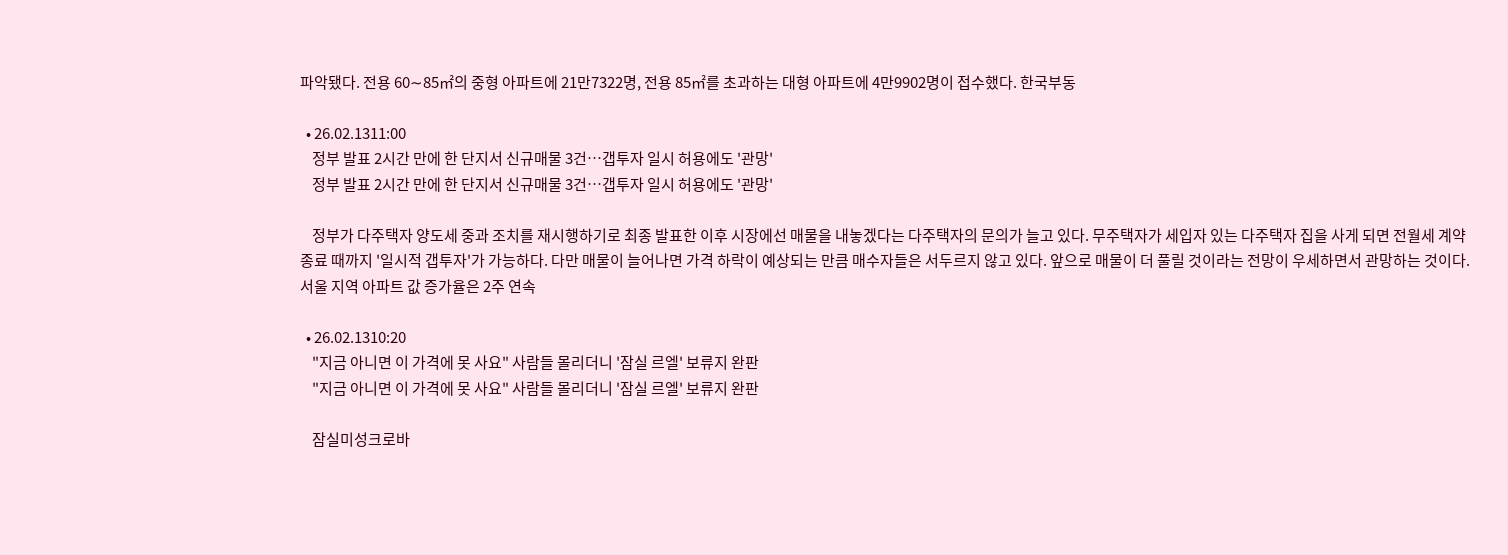파악됐다. 전용 60∼85㎡의 중형 아파트에 21만7322명, 전용 85㎡를 초과하는 대형 아파트에 4만9902명이 접수했다. 한국부동

  • 26.02.1311:00
    정부 발표 2시간 만에 한 단지서 신규매물 3건…갭투자 일시 허용에도 '관망'
    정부 발표 2시간 만에 한 단지서 신규매물 3건…갭투자 일시 허용에도 '관망'

    정부가 다주택자 양도세 중과 조치를 재시행하기로 최종 발표한 이후 시장에선 매물을 내놓겠다는 다주택자의 문의가 늘고 있다. 무주택자가 세입자 있는 다주택자 집을 사게 되면 전월세 계약 종료 때까지 '일시적 갭투자'가 가능하다. 다만 매물이 늘어나면 가격 하락이 예상되는 만큼 매수자들은 서두르지 않고 있다. 앞으로 매물이 더 풀릴 것이라는 전망이 우세하면서 관망하는 것이다. 서울 지역 아파트 값 증가율은 2주 연속

  • 26.02.1310:20
    "지금 아니면 이 가격에 못 사요" 사람들 몰리더니 '잠실 르엘' 보류지 완판
    "지금 아니면 이 가격에 못 사요" 사람들 몰리더니 '잠실 르엘' 보류지 완판

    잠실미성크로바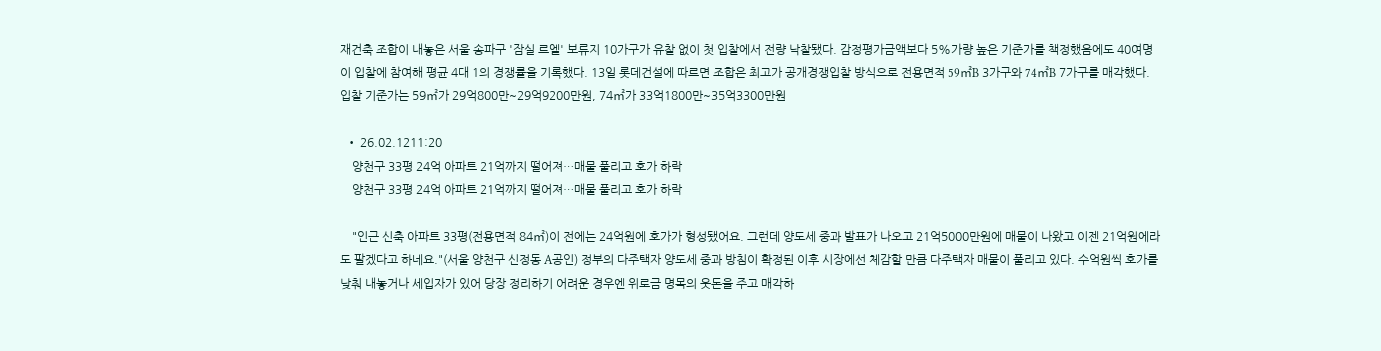재건축 조합이 내놓은 서울 송파구 '잠실 르엘' 보류지 10가구가 유찰 없이 첫 입찰에서 전량 낙찰됐다. 감정평가금액보다 5%가량 높은 기준가를 책정했음에도 40여명이 입찰에 참여해 평균 4대 1의 경쟁률을 기록했다. 13일 롯데건설에 따르면 조합은 최고가 공개경쟁입찰 방식으로 전용면적 59㎡B 3가구와 74㎡B 7가구를 매각했다. 입찰 기준가는 59㎡가 29억800만~29억9200만원, 74㎡가 33억1800만~35억3300만원

  • 26.02.1211:20
    양천구 33평 24억 아파트 21억까지 떨어져…매물 풀리고 호가 하락
    양천구 33평 24억 아파트 21억까지 떨어져…매물 풀리고 호가 하락

    "인근 신축 아파트 33평(전용면적 84㎡)이 전에는 24억원에 호가가 형성됐어요. 그런데 양도세 중과 발표가 나오고 21억5000만원에 매물이 나왔고 이젠 21억원에라도 팔겠다고 하네요."(서울 양천구 신정동 A공인) 정부의 다주택자 양도세 중과 방침이 확정된 이후 시장에선 체감할 만큼 다주택자 매물이 풀리고 있다. 수억원씩 호가를 낮춰 내놓거나 세입자가 있어 당장 정리하기 어려운 경우엔 위로금 명목의 웃돈을 주고 매각하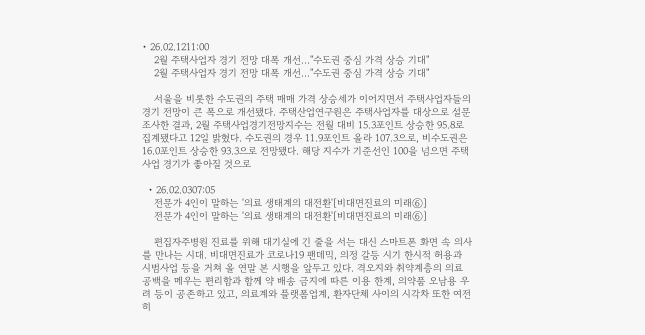• 26.02.1211:00
    2월 주택사업자 경기 전망 대폭 개선…"수도권 중심 가격 상승 기대"
    2월 주택사업자 경기 전망 대폭 개선…"수도권 중심 가격 상승 기대"

    서울을 비롯한 수도권의 주택 매매 가격 상승세가 이어지면서 주택사업자들의 경기 전망이 큰 폭으로 개선됐다. 주택산업연구원은 주택사업자를 대상으로 설문조사한 결과, 2월 주택사업경기전망지수는 전월 대비 15.3포인트 상승한 95.8로 집계됐다고 12일 밝혔다. 수도권의 경우 11.9포인트 올라 107.3으로, 비수도권은 16.0포인트 상승한 93.3으로 전망됐다. 해당 지수가 기준선인 100을 넘으면 주택사업 경기가 좋아질 것으로

  • 26.02.0307:05
    전문가 4인이 말하는 '의료 생태계의 대전환'[비대면진료의 미래⑥]
    전문가 4인이 말하는 '의료 생태계의 대전환'[비대면진료의 미래⑥]

    편집자주병원 진료를 위해 대기실에 긴 줄을 서는 대신 스마트폰 화면 속 의사를 만나는 시대. 비대면진료가 코로나19 팬데믹, 의정 갈등 시기 한시적 허용과 시범사업 등을 거쳐 올 연말 본 시행을 앞두고 있다. 격오지와 취약계층의 의료 공백을 메우는 편리함과 함께 약 배송 금지에 따른 이용 한계, 의약품 오남용 우려 등이 공존하고 있고, 의료계와 플랫폼업계, 환자단체 사이의 시각차 또한 여전히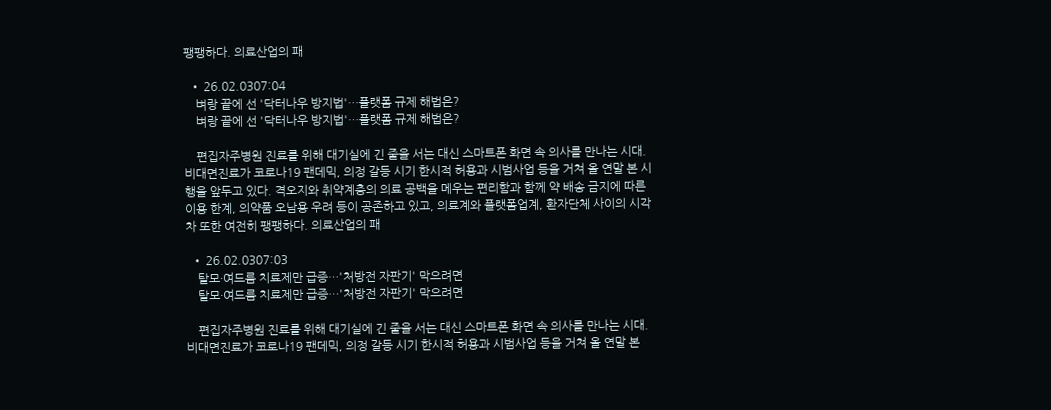팽팽하다. 의료산업의 패

  • 26.02.0307:04
    벼랑 끝에 선 '닥터나우 방지법'…플랫폼 규제 해법은?
    벼랑 끝에 선 '닥터나우 방지법'…플랫폼 규제 해법은?

    편집자주병원 진료를 위해 대기실에 긴 줄을 서는 대신 스마트폰 화면 속 의사를 만나는 시대. 비대면진료가 코로나19 팬데믹, 의정 갈등 시기 한시적 허용과 시범사업 등을 거쳐 올 연말 본 시행을 앞두고 있다. 격오지와 취약계층의 의료 공백을 메우는 편리함과 함께 약 배송 금지에 따른 이용 한계, 의약품 오남용 우려 등이 공존하고 있고, 의료계와 플랫폼업계, 환자단체 사이의 시각차 또한 여전히 팽팽하다. 의료산업의 패

  • 26.02.0307:03
    탈모·여드름 치료제만 급증…'처방전 자판기' 막으려면
    탈모·여드름 치료제만 급증…'처방전 자판기' 막으려면

    편집자주병원 진료를 위해 대기실에 긴 줄을 서는 대신 스마트폰 화면 속 의사를 만나는 시대. 비대면진료가 코로나19 팬데믹, 의정 갈등 시기 한시적 허용과 시범사업 등을 거쳐 올 연말 본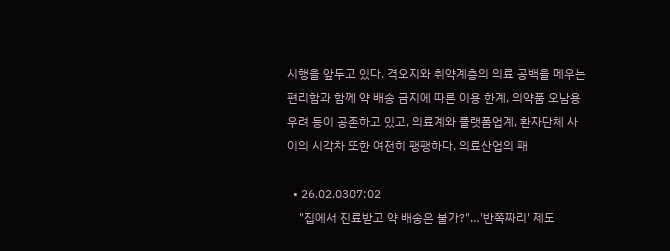시행을 앞두고 있다. 격오지와 취약계층의 의료 공백을 메우는 편리함과 함께 약 배송 금지에 따른 이용 한계, 의약품 오남용 우려 등이 공존하고 있고, 의료계와 플랫폼업계, 환자단체 사이의 시각차 또한 여전히 팽팽하다. 의료산업의 패

  • 26.02.0307:02
    "집에서 진료받고 약 배송은 불가?"…'반쪽짜리' 제도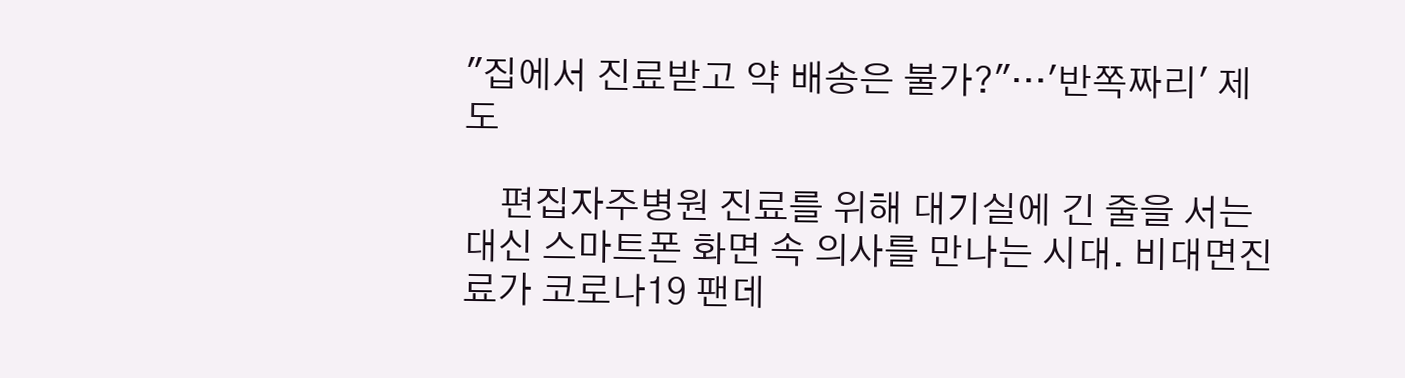"집에서 진료받고 약 배송은 불가?"…'반쪽짜리' 제도

    편집자주병원 진료를 위해 대기실에 긴 줄을 서는 대신 스마트폰 화면 속 의사를 만나는 시대. 비대면진료가 코로나19 팬데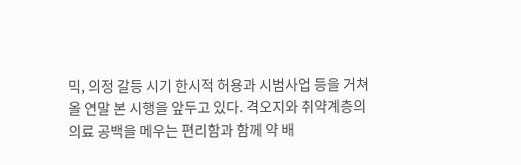믹, 의정 갈등 시기 한시적 허용과 시범사업 등을 거쳐 올 연말 본 시행을 앞두고 있다. 격오지와 취약계층의 의료 공백을 메우는 편리함과 함께 약 배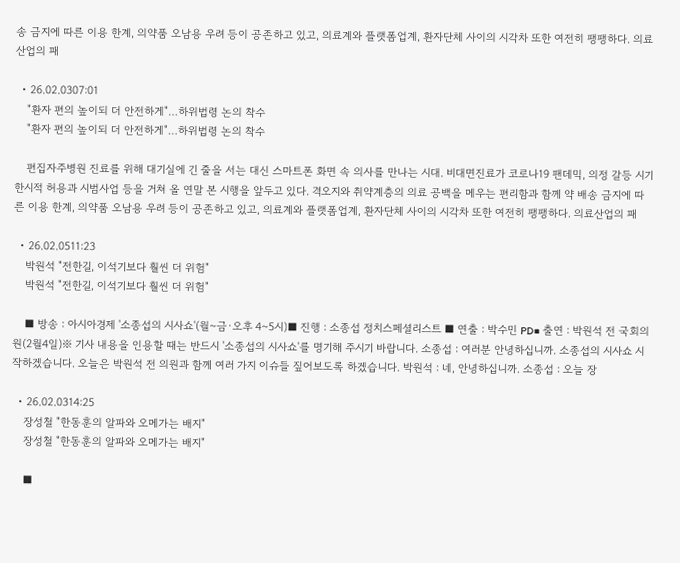송 금지에 따른 이용 한계, 의약품 오남용 우려 등이 공존하고 있고, 의료계와 플랫폼업계, 환자단체 사이의 시각차 또한 여전히 팽팽하다. 의료산업의 패

  • 26.02.0307:01
    "환자 편의 높이되 더 안전하게"…하위법령 논의 착수
    "환자 편의 높이되 더 안전하게"…하위법령 논의 착수

    편집자주병원 진료를 위해 대기실에 긴 줄을 서는 대신 스마트폰 화면 속 의사를 만나는 시대. 비대면진료가 코로나19 팬데믹, 의정 갈등 시기 한시적 허용과 시범사업 등을 거쳐 올 연말 본 시행을 앞두고 있다. 격오지와 취약계층의 의료 공백을 메우는 편리함과 함께 약 배송 금지에 따른 이용 한계, 의약품 오남용 우려 등이 공존하고 있고, 의료계와 플랫폼업계, 환자단체 사이의 시각차 또한 여전히 팽팽하다. 의료산업의 패

  • 26.02.0511:23
    박원석 "전한길, 이석기보다 훨씬 더 위험"
    박원석 "전한길, 이석기보다 훨씬 더 위험"

    ■ 방송 : 아시아경제 '소종섭의 시사쇼'(월~금·오후 4~5시)■ 진행 : 소종섭 정치스페셜리스트 ■ 연출 : 박수민 PD■ 출연 : 박원석 전 국회의원(2월4일)※ 기사 내용을 인용할 때는 반드시 '소종섭의 시사쇼'를 명기해 주시기 바랍니다. 소종섭 : 여러분 안녕하십니까. 소종섭의 시사쇼 시작하겠습니다. 오늘은 박원석 전 의원과 함께 여러 가지 이슈들 짚어보도록 하겠습니다. 박원석 : 네, 안녕하십니까. 소종섭 : 오늘 장

  • 26.02.0314:25
    장성철 "한동훈의 알파와 오메가는 배지"
    장성철 "한동훈의 알파와 오메가는 배지"

    ■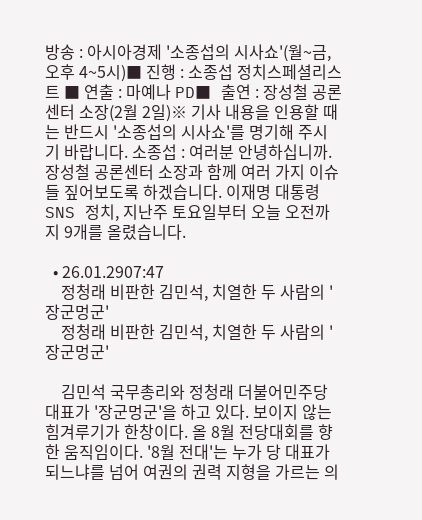방송 : 아시아경제 '소종섭의 시사쇼'(월~금, 오후 4~5시)■ 진행 : 소종섭 정치스페셜리스트 ■ 연출 : 마예나 PD■ 출연 : 장성철 공론센터 소장(2월 2일)※ 기사 내용을 인용할 때는 반드시 '소종섭의 시사쇼'를 명기해 주시기 바랍니다. 소종섭 : 여러분 안녕하십니까. 장성철 공론센터 소장과 함께 여러 가지 이슈들 짚어보도록 하겠습니다. 이재명 대통령 SNS 정치, 지난주 토요일부터 오늘 오전까지 9개를 올렸습니다.

  • 26.01.2907:47
    정청래 비판한 김민석, 치열한 두 사람의 '장군멍군'
    정청래 비판한 김민석, 치열한 두 사람의 '장군멍군'

    김민석 국무총리와 정청래 더불어민주당 대표가 '장군멍군'을 하고 있다. 보이지 않는 힘겨루기가 한창이다. 올 8월 전당대회를 향한 움직임이다. '8월 전대'는 누가 당 대표가 되느냐를 넘어 여권의 권력 지형을 가르는 의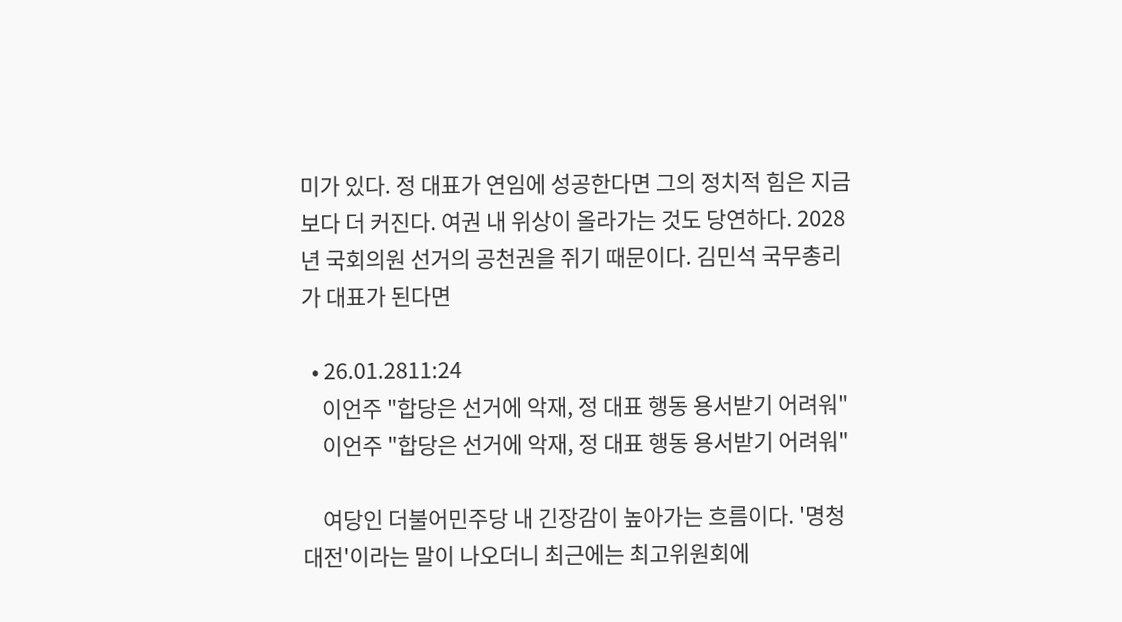미가 있다. 정 대표가 연임에 성공한다면 그의 정치적 힘은 지금보다 더 커진다. 여권 내 위상이 올라가는 것도 당연하다. 2028년 국회의원 선거의 공천권을 쥐기 때문이다. 김민석 국무총리가 대표가 된다면

  • 26.01.2811:24
    이언주 "합당은 선거에 악재, 정 대표 행동 용서받기 어려워"
    이언주 "합당은 선거에 악재, 정 대표 행동 용서받기 어려워"

    여당인 더불어민주당 내 긴장감이 높아가는 흐름이다. '명청대전'이라는 말이 나오더니 최근에는 최고위원회에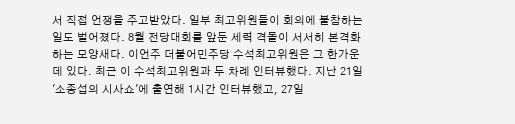서 직접 언쟁을 주고받았다. 일부 최고위원들이 회의에 불참하는 일도 벌어졌다. 8월 전당대회를 앞둔 세력 격돌이 서서히 본격화하는 모양새다. 이언주 더불어민주당 수석최고위원은 그 한가운데 있다. 최근 이 수석최고위원과 두 차례 인터뷰했다. 지난 21일 '소종섭의 시사쇼'에 출연해 1시간 인터뷰했고, 27일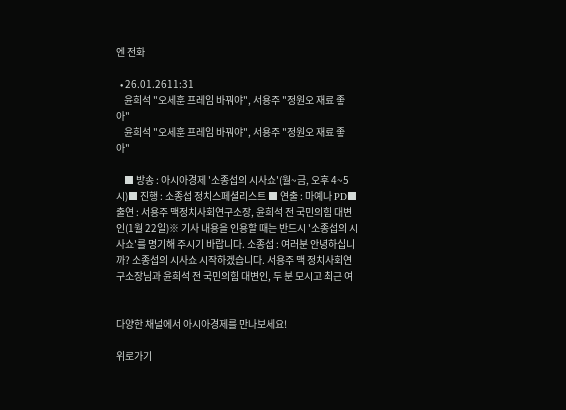엔 전화

  • 26.01.2611:31
    윤희석 "오세훈 프레임 바꿔야", 서용주 "정원오 재료 좋아"
    윤희석 "오세훈 프레임 바꿔야", 서용주 "정원오 재료 좋아"

    ■ 방송 : 아시아경제 '소종섭의 시사쇼'(월~금, 오후 4~5시)■ 진행 : 소종섭 정치스페셜리스트 ■ 연출 : 마예나 PD■ 출연 : 서용주 맥정치사회연구소장, 윤희석 전 국민의힘 대변인(1월 22일)※ 기사 내용을 인용할 때는 반드시 '소종섭의 시사쇼'를 명기해 주시기 바랍니다. 소종섭 : 여러분 안녕하십니까? 소종섭의 시사쇼 시작하겠습니다. 서용주 맥 정치사회연구소장님과 윤희석 전 국민의힘 대변인, 두 분 모시고 최근 여


다양한 채널에서 아시아경제를 만나보세요!

위로가기